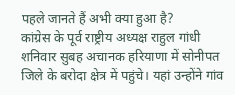पहले जानते हैं अभी क्या हुआ है?
कांग्रेस के पूर्व राष्ट्रीय अध्यक्ष राहुल गांधी शनिवार सुबह अचानक हरियाणा में सोनीपत जिले के बरोदा क्षेत्र में पहुंचे। यहां उन्होंने गांव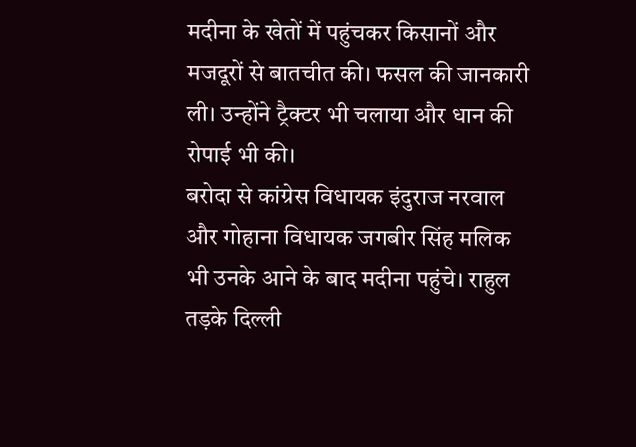मदीना के खेतों में पहुंचकर किसानों और मजदूरों से बातचीत की। फसल की जानकारी ली। उन्होंने ट्रैक्टर भी चलाया और धान की रोपाई भी की।
बरोदा से कांग्रेस विधायक इंदुराज नरवाल और गोहाना विधायक जगबीर सिंह मलिक भी उनके आने के बाद मदीना पहुंचे। राहुल तड़के दिल्ली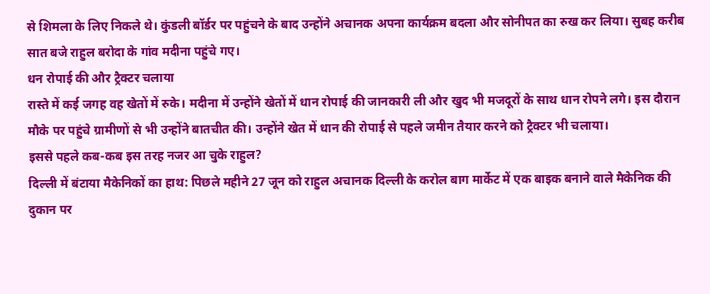से शिमला के लिए निकले थे। कुंडली बॉर्डर पर पहुंचने के बाद उन्होंने अचानक अपना कार्यक्रम बदला और सोनीपत का रुख कर लिया। सुबह करीब सात बजे राहुल बरोदा के गांव मदीना पहुंचे गए।
धन रोपाई की और ट्रैक्टर चलाया
रास्ते में कई जगह वह खेतों में रुके। मदीना में उन्होंने खेतों में धान रोपाई की जानकारी ली और खुद भी मजदूरों के साथ धान रोपने लगे। इस दौरान मौके पर पहुंचे ग्रामीणों से भी उन्होंने बातचीत की। उन्होंने खेत में धान की रोपाई से पहले जमीन तैयार करने को ट्रैक्टर भी चलाया।
इससे पहले कब-कब इस तरह नजर आ चुके राहुल?
दिल्ली में बंटाया मैकेनिकों का हाथ: पिछले महीने 27 जून को राहुल अचानक दिल्ली के करोल बाग मार्केट में एक बाइक बनाने वाले मैकेनिक की दुकान पर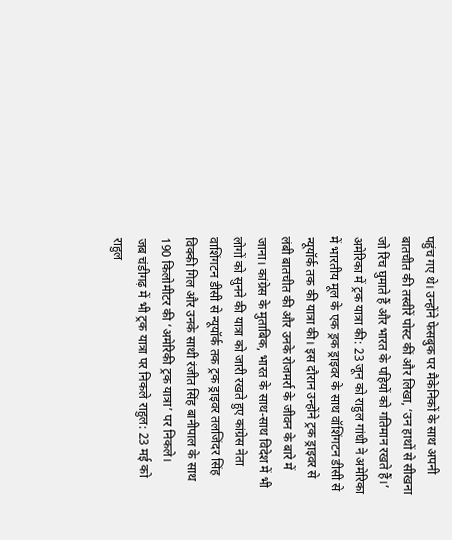पहुंच गए थे। उन्होंने फेसबुक पर मैकेनिकों के साथ अपनी बातचीत की तस्वीरें पोस्ट कीं और लिखा, ‘उन हाथों से सीखना जो रिंच घुमाते हैं और भारत के पहियों को गतिमान रखते हैं।’
अमेरिका में ट्रक यात्रा की: 23 जून को राहुल गांधी ने अमेरिका में भारतीय मूल के एक ड्रक ड्राइवर के साथ वॉशिंगटन डीसी से न्यूयॉर्क तक की यात्रा की। इस दौरान उन्होंने ट्रक ड्राइवर से लंबी बातचीत की और उनके रोजमर्रा के जीवन के बारे में जाना। कांग्रेस के मुताबिक, भारत के साथ-साथ विदेश में भी लोगों को सुनने की यात्रा को जारी रखते हुए कांग्रेस नेता वाशिंगटन डीसी से न्यूयॉर्क तक ट्रक ड्राइवर तलजिंदर सिंह विक्की गिल और उनके साथी रंजीत सिंह बानीपाल के साथ 190 किलोमीटर की ‘अमेरिकी ट्रक यात्रा’ पर निकले।
जब चंडीगढ़ में भी ट्रक यात्रा पर निकले राहुल: 23 मई को राहुल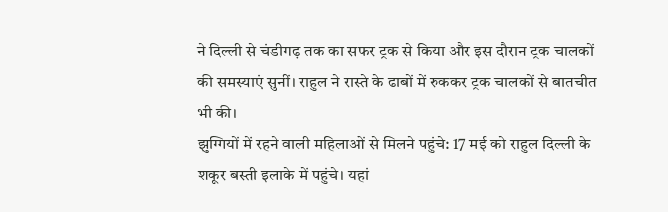ने दिल्ली से चंडीगढ़ तक का सफर ट्रक से किया और इस दौरान ट्रक चालकों की समस्याएं सुनीं। राहुल ने रास्ते के ढाबों में रुककर ट्रक चालकों से बातचीत भी की।
झुग्गियों में रहने वाली महिलाओं से मिलने पहुंचे: 17 मई को राहुल दिल्ली के शकूर बस्ती इलाके में पहुंचे। यहां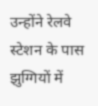उन्होंने रेलवे स्टेशन के पास झुग्गियों में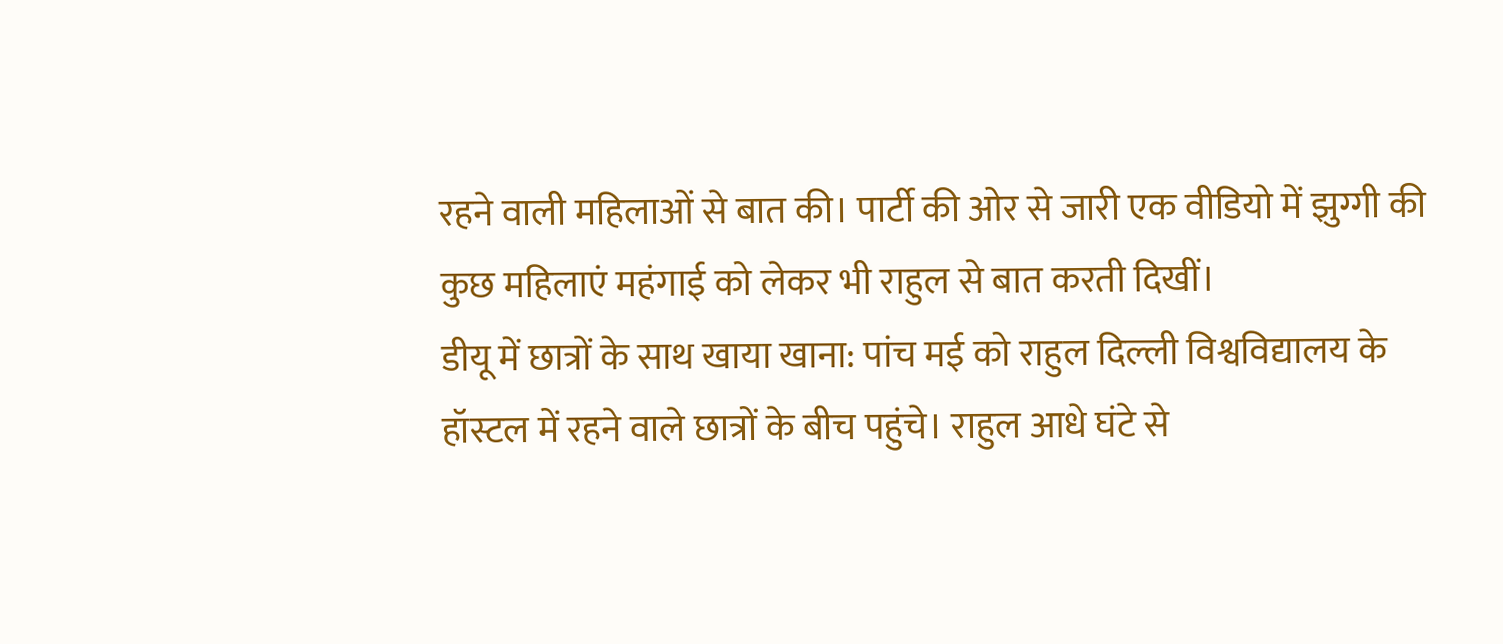रहने वाली महिलाओं से बात की। पार्टी की ओर से जारी एक वीडियो में झुग्गी की कुछ महिलाएं महंगाई को लेकर भी राहुल से बात करती दिखीं।
डीयू में छात्रों के साथ खाया खाना: पांच मई को राहुल दिल्ली विश्वविद्यालय के हॉस्टल में रहने वाले छात्रों के बीच पहुंचे। राहुल आधे घंटे से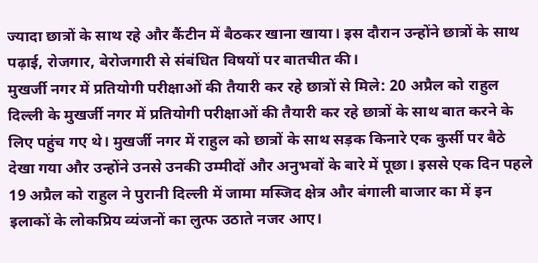ज्यादा छात्रों के साथ रहे और कैंटीन में बैठकर खाना खाया। इस दौरान उन्होंने छात्रों के साथ पढ़ाई, रोजगार, बेरोजगारी से संबंधित विषयों पर बातचीत की।
मुखर्जी नगर में प्रतियोगी परीक्षाओं की तैयारी कर रहे छात्रों से मिले: 20 अप्रैल को राहुल दिल्ली के मुखर्जी नगर में प्रतियोगी परीक्षाओं की तैयारी कर रहे छात्रों के साथ बात करने के लिए पहुंच गए थे। मुखर्जी नगर में राहुल को छात्रों के साथ सड़क किनारे एक कुर्सी पर बैठे देखा गया और उन्होंने उनसे उनकी उम्मीदों और अनुभवों के बारे में पूछा। इससे एक दिन पहले 19 अप्रैल को राहुल ने पुरानी दिल्ली में जामा मस्जिद क्षेत्र और बंगाली बाजार का में इन इलाकों के लोकप्रिय व्यंजनों का लुत्फ उठाते नजर आए।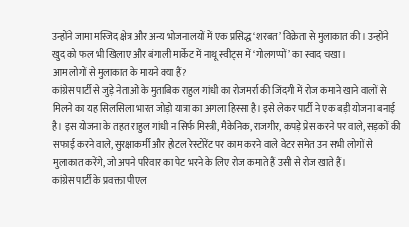उन्होंने जामा मस्जिद क्षेत्र और अन्य भोजनालयों में एक प्रसिद्ध ‘शरबत’ विक्रेता से मुलाकात की। उन्होंने खुद को फल भी खिलाए और बंगाली मार्केट में नाथू स्वीट्स में ‘गोलगप्पों’ का स्वाद चखा।
आम लोगों से मुलाकात के मायने क्या हैं?
कांग्रेस पार्टी से जुड़े नेताओं के मुताबिक राहुल गांधी का रोजमर्रा की जिंदगी में रोज कमाने खाने वालों से मिलने का यह सिलसिला भारत जोड़ो यात्रा का अगला हिस्सा है। इसे लेकर पार्टी ने एक बड़ी योजना बनाई है। इस योजना के तहत राहुल गांधी न सिर्फ मिस्त्री, मैकेनिक, राजगीर, कपड़े प्रेस करने पर वाले, सड़कों की सफाई करने वाले, सुरक्षाकर्मी और होटल रेस्टोरेंट पर काम करने वाले वेटर समेत उन सभी लोगों से मुलाकात करेंगे, जो अपने परिवार का पेट भरने के लिए रोज कमाते हैं उसी से रोज खाते हैं।
कांग्रेस पार्टी के प्रवक्ता पीएल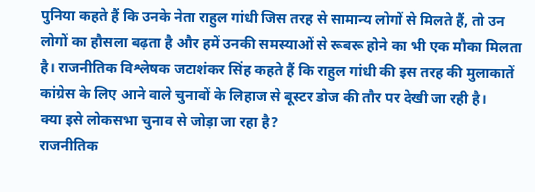पुनिया कहते हैं कि उनके नेता राहुल गांधी जिस तरह से सामान्य लोगों से मिलते हैं, तो उन लोगों का हौसला बढ़ता है और हमें उनकी समस्याओं से रूबरू होने का भी एक मौका मिलता है। राजनीतिक विश्लेषक जटाशंकर सिंह कहते हैं कि राहुल गांधी की इस तरह की मुलाकातें कांग्रेस के लिए आने वाले चुनावों के लिहाज से बूस्टर डोज की तौर पर देखी जा रही है।
क्या इसे लोकसभा चुनाव से जोड़ा जा रहा है?
राजनीतिक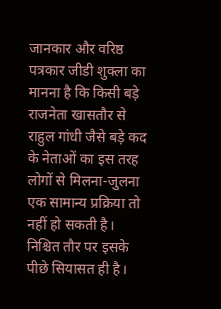जानकार और वरिष्ठ पत्रकार जीडी शुक्ला का मानना है कि किसी बड़े राजनेता खासतौर से राहुल गांधी जैसे बड़े कद के नेताओं का इस तरह लोगों से मिलना-जुलना एक सामान्य प्रक्रिया तो नहीं हो सकती है। निश्चित तौर पर इसके पीछे सियासत ही है।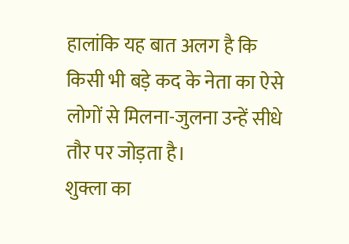हालांकि यह बात अलग है कि किसी भी बड़े कद के नेता का ऐसे लोगों से मिलना-जुलना उन्हें सीधे तौर पर जोड़ता है।
शुक्ला का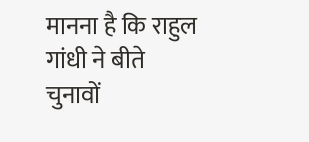मानना है कि राहुल गांधी ने बीते चुनावों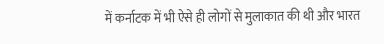में कर्नाटक में भी ऐसे ही लोगों से मुलाकात की थी और भारत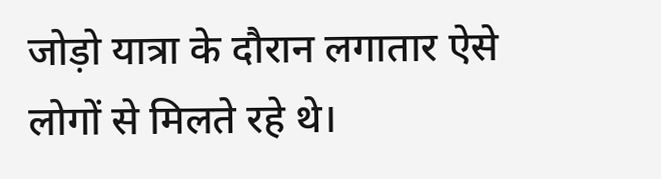जोड़ो यात्रा के दौरान लगातार ऐसे लोगों से मिलते रहे थे।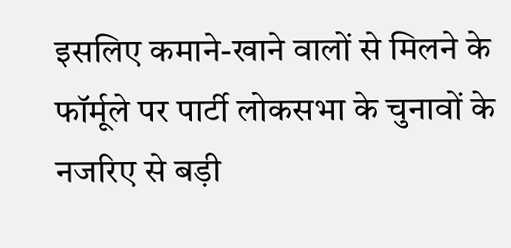इसलिए कमाने-खाने वालों से मिलने के फॉर्मूले पर पार्टी लोकसभा के चुनावों के नजरिए से बड़ी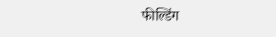फील्डिंग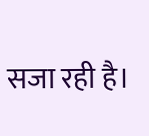सजा रही है।